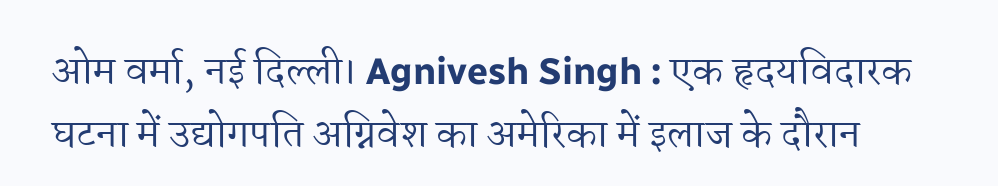ओम वर्मा, नई दिल्ली। Agnivesh Singh : एक हृदयविदारक घटना में उद्योगपति अग्निवेश का अमेरिका में इलाज के दौरान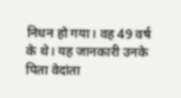निधन हो गया। वह 49 वर्ष के थे। यह जानकारी उनके पिता वेदांता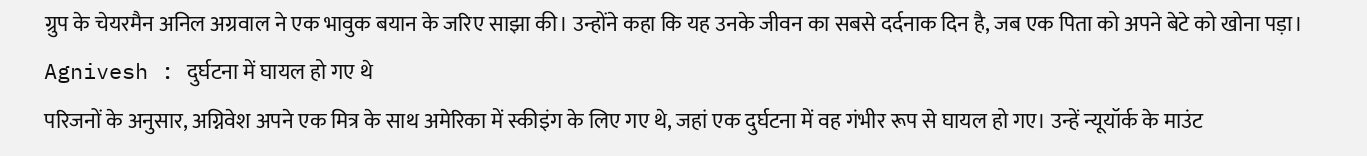ग्रुप के चेयरमैन अनिल अग्रवाल ने एक भावुक बयान के जरिए साझा की। उन्होंने कहा कि यह उनके जीवन का सबसे दर्दनाक दिन है, जब एक पिता को अपने बेटे को खोना पड़ा।
Agnivesh : दुर्घटना में घायल हो गए थे
परिजनों के अनुसार, अग्निवेश अपने एक मित्र के साथ अमेरिका में स्कीइंग के लिए गए थे, जहां एक दुर्घटना में वह गंभीर रूप से घायल हो गए। उन्हें न्यूयॉर्क के माउंट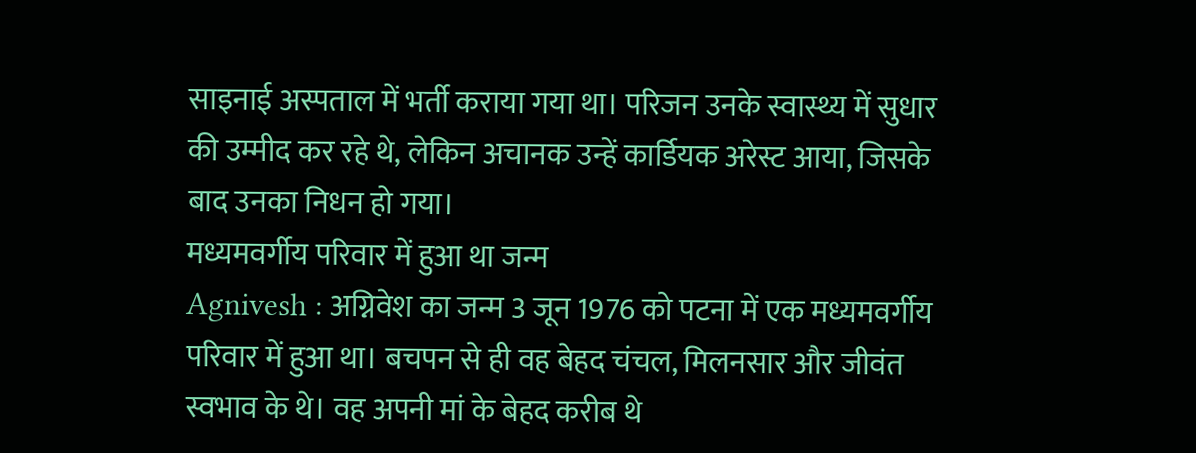साइनाई अस्पताल में भर्ती कराया गया था। परिजन उनके स्वास्थ्य में सुधार की उम्मीद कर रहे थे, लेकिन अचानक उन्हें कार्डियक अरेस्ट आया, जिसके बाद उनका निधन हो गया।
मध्यमवर्गीय परिवार में हुआ था जन्म
Agnivesh : अग्निवेश का जन्म 3 जून 1976 को पटना में एक मध्यमवर्गीय परिवार में हुआ था। बचपन से ही वह बेहद चंचल, मिलनसार और जीवंत स्वभाव के थे। वह अपनी मां के बेहद करीब थे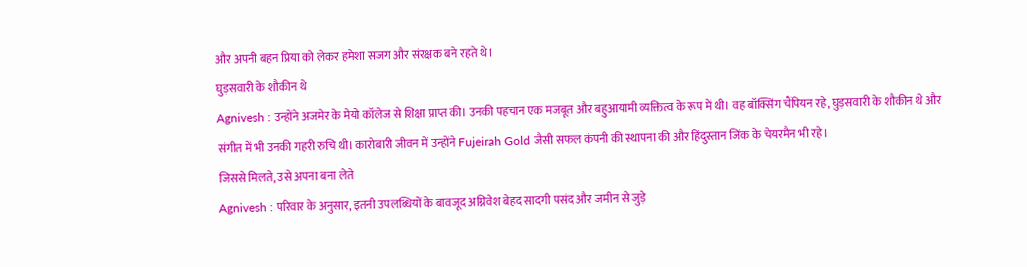और अपनी बहन प्रिया को लेकर हमेशा सजग और संरक्षक बने रहते थे।
घुड़सवारी के शौकीन थे
Agnivesh : उन्होंने अजमेर के मेयो कॉलेज से शिक्षा प्राप्त की। उनकी पहचान एक मजबूत और बहुआयामी व्यक्तित्व के रूप में थी। वह बॉक्सिंग चैंपियन रहे, घुड़सवारी के शौकीन थे और संगीत में भी उनकी गहरी रुचि थी। कारोबारी जीवन में उन्होंने Fujeirah Gold जैसी सफल कंपनी की स्थापना की और हिंदुस्तान जिंक के चेयरमैन भी रहे।
जिससे मिलते, उसे अपना बना लेते
Agnivesh : परिवार के अनुसार, इतनी उपलब्धियों के बावजूद अग्निवेश बेहद सादगी पसंद और जमीन से जुड़े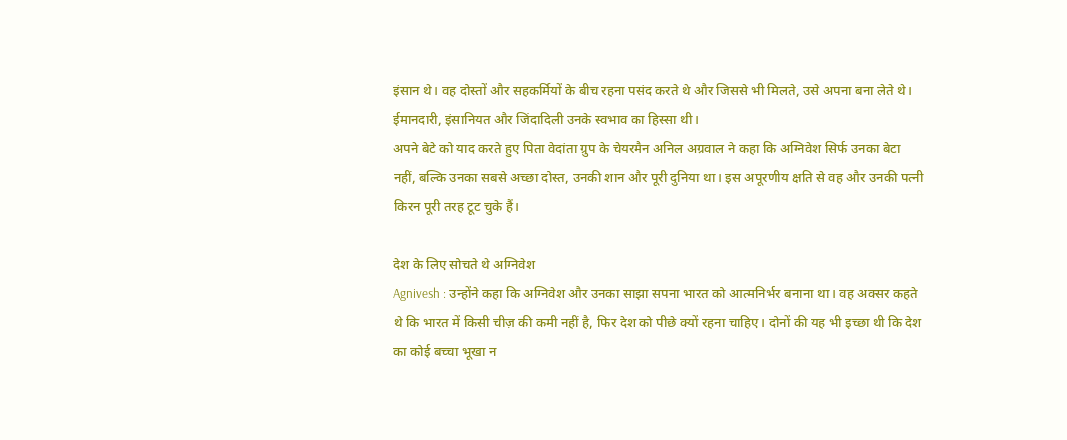इंसान थे। वह दोस्तों और सहकर्मियों के बीच रहना पसंद करते थे और जिससे भी मिलते, उसे अपना बना लेते थे। ईमानदारी, इंसानियत और जिंदादिली उनके स्वभाव का हिस्सा थी।
अपने बेटे को याद करते हुए पिता वेदांता ग्रुप के चेयरमैन अनिल अग्रवाल ने कहा कि अग्निवेश सिर्फ उनका बेटा नहीं, बल्कि उनका सबसे अच्छा दोस्त, उनकी शान और पूरी दुनिया था। इस अपूरणीय क्षति से वह और उनकी पत्नी किरन पूरी तरह टूट चुके हैं।

देश के लिए सोचते थे अग्निवेश
Agnivesh : उन्होंने कहा कि अग्निवेश और उनका साझा सपना भारत को आत्मनिर्भर बनाना था। वह अक्सर कहते थे कि भारत में किसी चीज़ की कमी नहीं है, फिर देश को पीछे क्यों रहना चाहिए। दोनों की यह भी इच्छा थी कि देश का कोई बच्चा भूखा न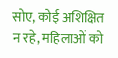सोए, कोई अशिक्षित न रहे, महिलाओं को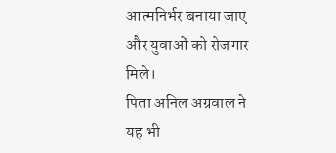आत्मनिर्भर बनाया जाए और युवाओं को रोजगार मिले।
पिता अनिल अग्रवाल ने यह भी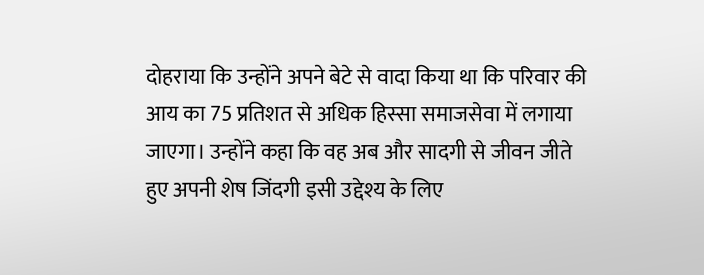दोहराया कि उन्होंने अपने बेटे से वादा किया था कि परिवार की आय का 75 प्रतिशत से अधिक हिस्सा समाजसेवा में लगाया जाएगा। उन्होंने कहा कि वह अब और सादगी से जीवन जीते हुए अपनी शेष जिंदगी इसी उद्देश्य के लिए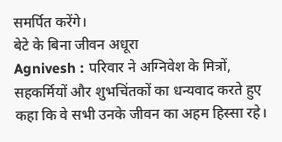समर्पित करेंगे।
बेटे के बिना जीवन अधूरा
Agnivesh : परिवार ने अग्निवेश के मित्रों, सहकर्मियों और शुभचिंतकों का धन्यवाद करते हुए कहा कि वे सभी उनके जीवन का अहम हिस्सा रहे।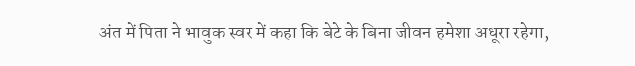अंत में पिता ने भावुक स्वर में कहा कि बेटे के बिना जीवन हमेशा अधूरा रहेगा,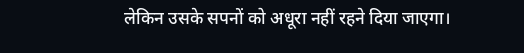लेकिन उसके सपनों को अधूरा नहीं रहने दिया जाएगा।